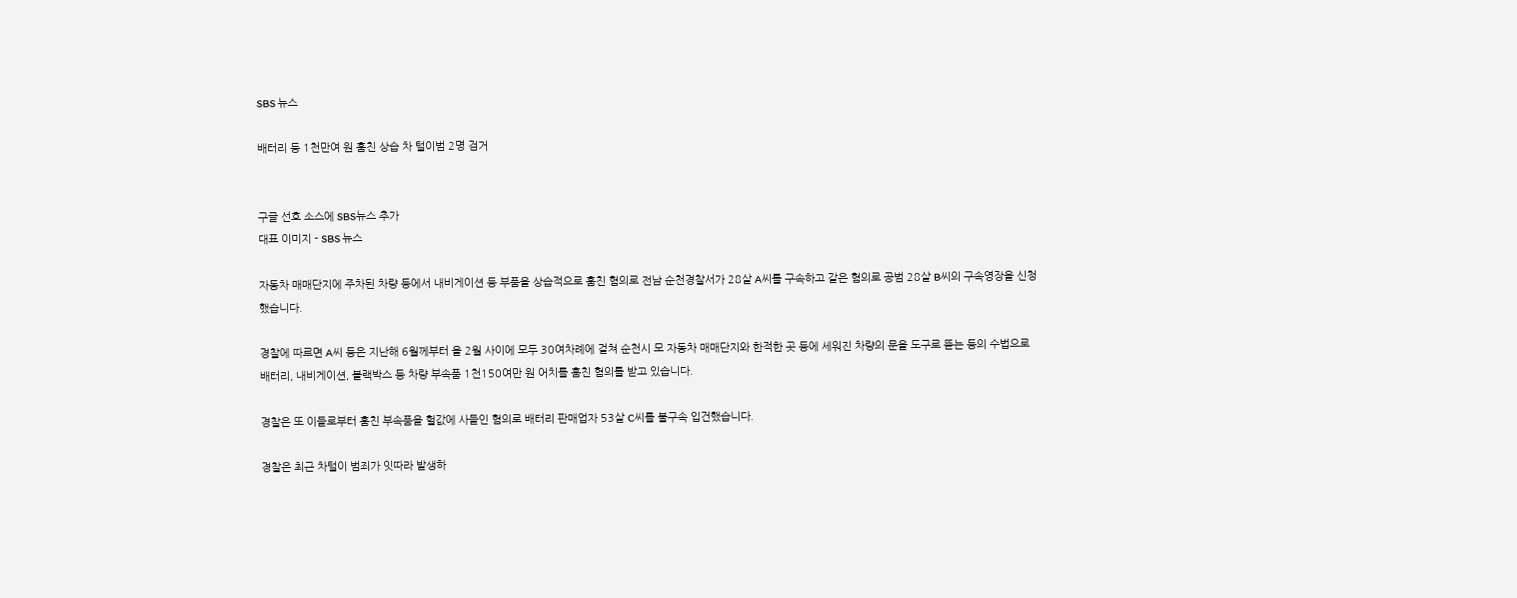SBS 뉴스

배터리 등 1천만여 원 훔친 상습 차 털이범 2명 검거


구글 선호 소스에 SBS뉴스 추가
대표 이미지 - SBS 뉴스

자동차 매매단지에 주차된 차량 등에서 내비게이션 등 부품을 상습적으로 훔친 혐의로 전남 순천경찰서가 28살 A씨를 구속하고 같은 혐의로 공범 28살 B씨의 구속영장을 신청했습니다.

경찰에 따르면 A씨 등은 지난해 6월께부터 올 2월 사이에 모두 30여차례에 걸쳐 순천시 모 자동차 매매단지와 한적한 곳 등에 세워진 차량의 문을 도구로 뜯는 등의 수법으로 배터리, 내비게이션, 블랙박스 등 차량 부속품 1천150여만 원 어치를 훔친 혐의를 받고 있습니다.

경찰은 또 이들로부터 훔친 부속품을 헐값에 사들인 혐의로 배터리 판매업자 53살 C씨를 불구속 입건했습니다.

경찰은 최근 차털이 범죄가 잇따라 발생하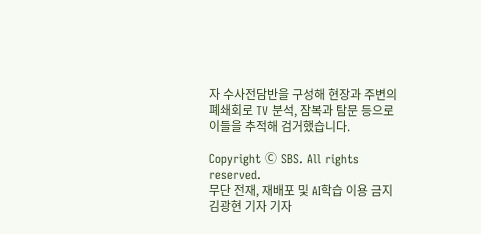자 수사전담반을 구성해 현장과 주변의 폐쇄회로 TV 분석, 잠복과 탐문 등으로 이들을 추적해 검거했습니다.

Copyright Ⓒ SBS. All rights reserved.
무단 전재, 재배포 및 AI학습 이용 금지
김광현 기자 기자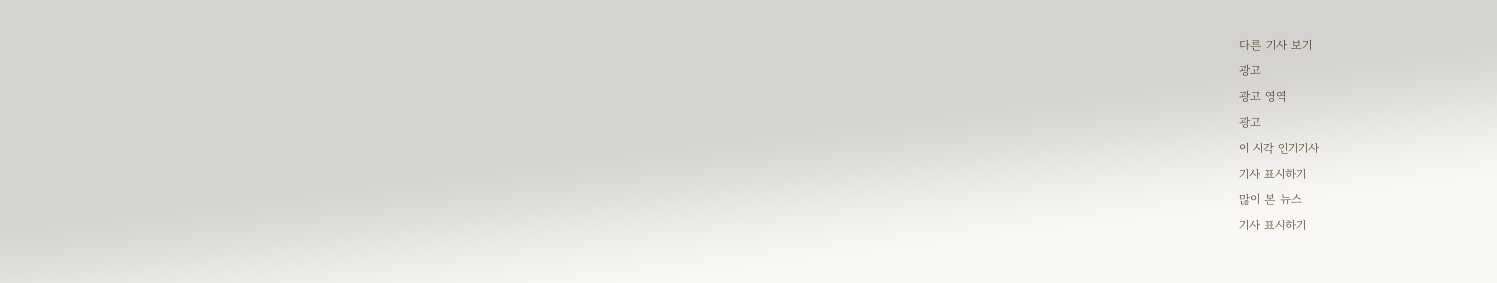다른 기사 보기
광고
광고 영역
광고
이 시각 인기기사
기사 표시하기
많이 본 뉴스
기사 표시하기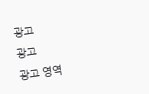광고
광고
광고 영역